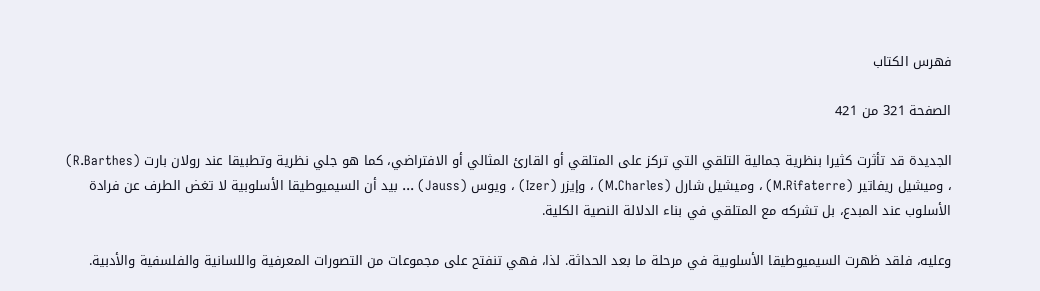فهرس الكتاب

الصفحة 321 من 421

الجديدة قد تأثرت كثيرا بنظرية جمالية التلقي التي تركز على المتلقي أو القارئ المثالي أو الافتراضي، كما هو جلي نظرية وتطبيقا عند رولان بارت (R.Barthes) ، وميشيل ريفاتير (M.Rifaterre) ، وميشيل شارل (M.Charles) ، وإيزر (Izer) ، ويوس (Jauss) ... بيد أن السيميوطيقا الأسلوبية لا تغض الطرف عن فرادة الأسلوب عند المبدع، بل تشركه مع المتلقي في بناء الدلالة النصية الكلية.

وعليه، فلقد ظهرت السيميوطيقا الأسلوبية في مرحلة ما بعد الحداثة. لذا، فهي تنفتح على مجموعات من التصورات المعرفية واللسانية والفلسفية والأدبية.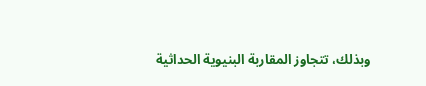وبذلك، تتجاوز المقاربة البنيوية الحداثية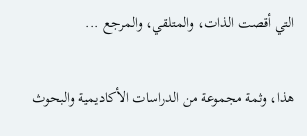التي أقصت الذات، والمتلقي، والمرجع ...

هذا، وثمة مجموعة من الدراسات الأكاديمية والبحوث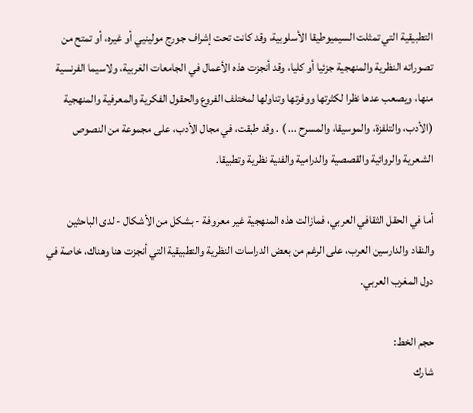التطبيقية التي تمثلت السيميوطيقا الأسلوبية، وقد كانت تحت إشراف جورج مولينيي أو غيره، أو تمتح من تصوراته النظرية والمنهجية جزئيا أو كليا، وقد أنجزت هذه الأعمال في الجامعات الغربية، ولاسيما الفرنسية منها، ويصعب عدها نظرا لكثرتها ووفرتها وتناولها لمختلف الفروع والحقول الفكرية والمعرفية والمنهجية (الأدب، والتلفزة، والموسيقا، والمسرح ... ) . وقد طبقت، في مجال الأدب، على مجموعة من النصوص الشعرية والروائية والقصصية والدرامية والفنية نظرية وتطبيقا.

أما في الحقل الثقافي العربي، فمازالت هذه المنهجية غير معروفة - بشكل من الأشكال - لدى الباحثين والنقاد والدارسين العرب، على الرغم من بعض الدراسات النظرية والتطبيقية التي أنجزت هنا وهناك، خاصة في دول المغرب العربي.

حجم الخط:
شارك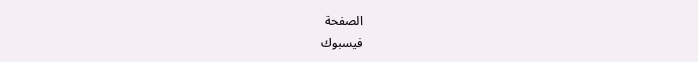الصفحة
فيسبوك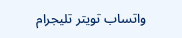واتساب تويتر تليجرام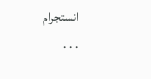انستجرام
. . .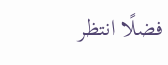فضلًا انتظر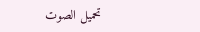تحميل الصوت